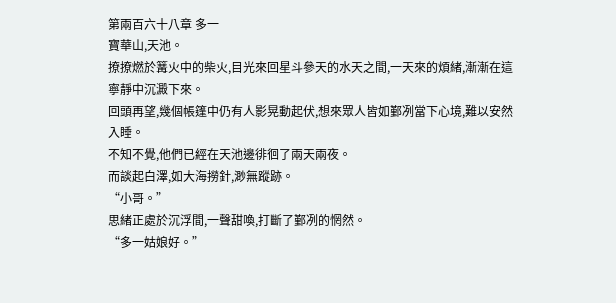第兩百六十八章 多一
寶華山,天池。
撩撩燃於篝火中的柴火,目光來回星斗參天的水天之間,一天來的煩緒,漸漸在這寧靜中沉澱下來。
回頭再望,幾個帳篷中仍有人影晃動起伏,想來眾人皆如鄞冽當下心境,難以安然入睡。
不知不覺,他們已經在天池邊徘徊了兩天兩夜。
而談起白澤,如大海撈針,渺無蹤跡。
“小哥。”
思緒正處於沉浮間,一聲甜喚,打斷了鄞冽的惘然。
“多一姑娘好。”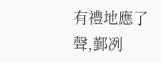有禮地應了聲,鄞冽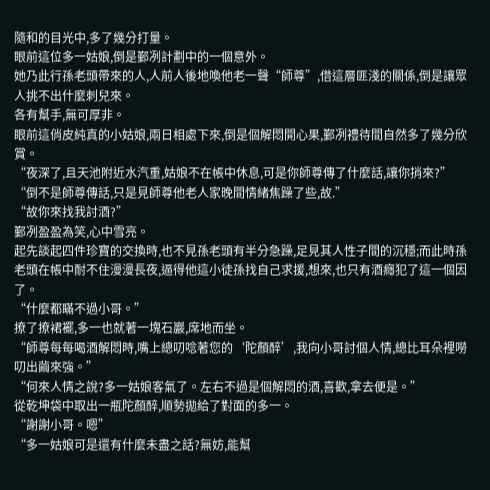隨和的目光中,多了幾分打量。
眼前這位多一姑娘,倒是鄞冽計劃中的一個意外。
她乃此行孫老頭帶來的人,人前人後地喚他老一聲“師尊”,借這層匪淺的關係,倒是讓眾人挑不出什麼刺兒來。
各有幫手,無可厚非。
眼前這俏皮純真的小姑娘,兩日相處下來,倒是個解悶開心果,鄞冽禮待間自然多了幾分欣賞。
“夜深了,且天池附近水汽重,姑娘不在帳中休息,可是你師尊傳了什麼話,讓你捎來?”
“倒不是師尊傳話,只是見師尊他老人家晚間情緒焦躁了些,故.”
“故你來找我討酒?”
鄞冽盈盈為笑,心中雪亮。
起先談起四件珍寶的交換時,也不見孫老頭有半分急躁,足見其人性子間的沉穩;而此時孫老頭在帳中耐不住漫漫長夜,逼得他這小徒孫找自己求援,想來,也只有酒癮犯了這一個因了。
“什麼都瞞不過小哥。”
撩了撩裙襬,多一也就著一塊石巖,席地而坐。
“師尊每每喝酒解悶時,嘴上總叨唸著您的‘陀顏醉’,我向小哥討個人情,總比耳朵裡嘮叨出繭來強。”
“何來人情之說?多一姑娘客氣了。左右不過是個解悶的酒,喜歡,拿去便是。”
從乾坤袋中取出一瓶陀顏醉,順勢拋給了對面的多一。
“謝謝小哥。嗯”
“多一姑娘可是還有什麼未盡之話?無妨,能幫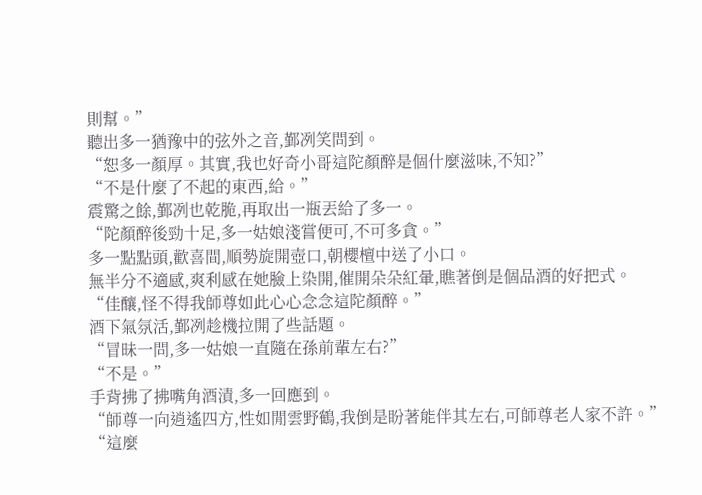則幫。”
聽出多一猶豫中的弦外之音,鄞冽笑問到。
“恕多一顏厚。其實,我也好奇小哥這陀顏醉是個什麼滋味,不知?”
“不是什麼了不起的東西,給。”
震驚之餘,鄞冽也乾脆,再取出一瓶丟給了多一。
“陀顏醉後勁十足,多一姑娘淺嘗便可,不可多貪。”
多一點點頭,歡喜間,順勢旋開壺口,朝櫻檀中送了小口。
無半分不適感,爽利感在她臉上染開,催開朵朵紅暈,瞧著倒是個品酒的好把式。
“佳釀,怪不得我師尊如此心心念念這陀顏醉。”
酒下氣氛活,鄞冽趁機拉開了些話題。
“冒昧一問,多一姑娘一直隨在孫前輩左右?”
“不是。”
手背拂了拂嘴角酒漬,多一回應到。
“師尊一向逍遙四方,性如閒雲野鶴,我倒是盼著能伴其左右,可師尊老人家不許。”
“這麼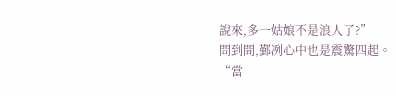說來,多一姑娘不是浪人了?”
問到間,鄞冽心中也是震驚四起。
“當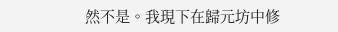然不是。我現下在歸元坊中修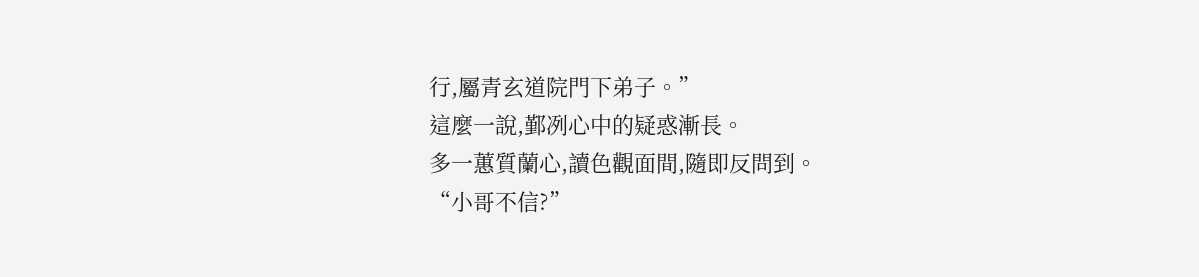行,屬青玄道院門下弟子。”
這麼一說,鄞冽心中的疑惑漸長。
多一蕙質蘭心,讀色觀面間,隨即反問到。
“小哥不信?”